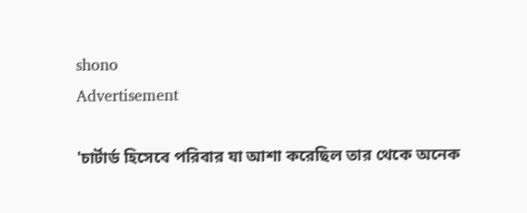shono
Advertisement

'চার্টার্ড হিসেবে পরিবার যা আশা করেছিল তার থেকে অনেক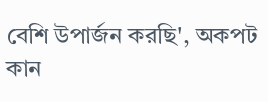বেশি উপার্জন করছি', অকপট কান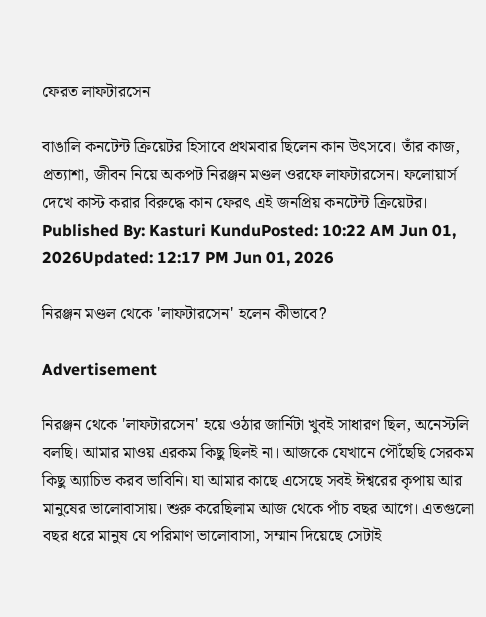ফেরত লাফটারসেন

বাঙালি কনটেন্ট ক্রিয়েটর হিসাবে প্রথমবার ছিলেন কান উৎসবে। তাঁর কাজ, প্রত্যাশা, জীবন নিয়ে অকপট নিরঞ্জন মণ্ডল ওরফে লাফটারসেন। ফলোয়ার্স দেখে কাস্ট করার বিরুদ্ধে কান ফেরৎ এই জনপ্রিয় কনটেন্ট ক্রিয়েটর।
Published By: Kasturi KunduPosted: 10:22 AM Jun 01, 2026Updated: 12:17 PM Jun 01, 2026

নিরঞ্জন মণ্ডল থেকে 'লাফটারসেন' হলেন কীভাবে?

Advertisement

নিরঞ্জন থেকে 'লাফটারসেন' হয়ে ওঠার জার্নিটা খুবই সাধারণ ছিল, অনেস্টলি বলছি। আমার মাওয় এরকম কিছু ছিলই না। আজকে যেখানে পৌঁছেছি সেরকম কিছু অ্যাচিভ করব ভাবিনি। যা আমার কাছে এসেছে সবই ঈশ্বরের কৃপায় আর মানুষের ভালোবাসায়। শুরু করেছিলাম আজ থেকে পাঁচ বছর আগে। এতগুলো বছর ধরে মানুষ যে পরিমাণ ভালোবাসা, সম্মান দিয়েছে সেটাই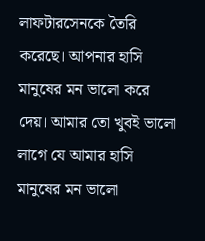লাফটারসেনকে তৈরি করেছে। আপনার হাসি মানুষের মন ভালো করে দেয়। আমার তো খুবই ভালো লাগে যে আমার হাসি মানুষের মন ভালো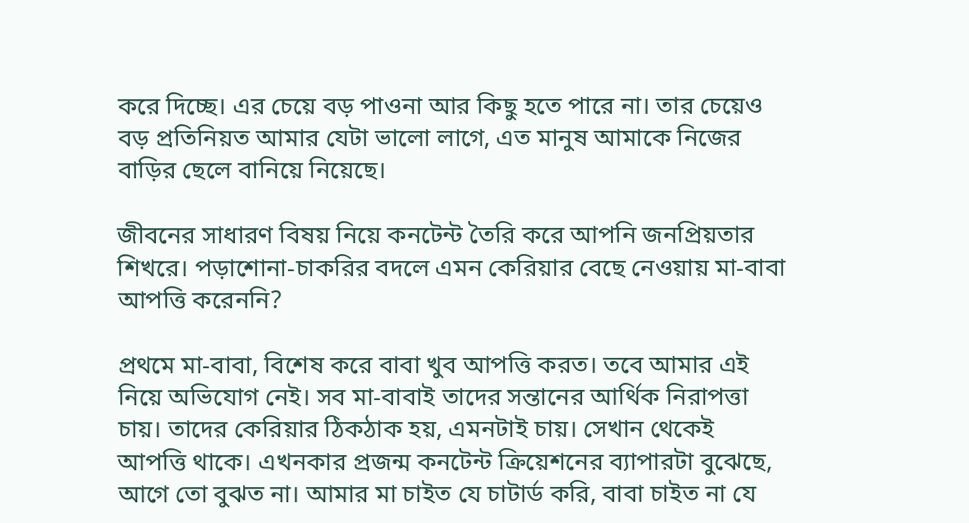করে দিচ্ছে। এর চেয়ে বড় পাওনা আর কিছু হতে পারে না। তার চেয়েও বড় প্রতিনিয়ত আমার যেটা ভালো লাগে, এত মানুষ আমাকে নিজের বাড়ির ছেলে বানিয়ে নিয়েছে।

জীবনের সাধারণ বিষয় নিয়ে কনটেন্ট তৈরি করে আপনি জনপ্রিয়তার শিখরে। পড়াশোনা-চাকরির বদলে এমন কেরিয়ার বেছে নেওয়ায় মা-বাবা আপত্তি করেননি?

প্রথমে মা-বাবা, বিশেষ করে বাবা খুব আপত্তি করত। তবে আমার এই নিয়ে অভিযোগ নেই। সব মা-বাবাই তাদের সন্তানের আর্থিক নিরাপত্তা চায়। তাদের কেরিয়ার ঠিকঠাক হয়, এমনটাই চায়। সেখান থেকেই আপত্তি থাকে। এখনকার প্রজন্ম কনটেন্ট ক্রিয়েশনের ব্যাপারটা বুঝেছে, আগে তো বুঝত না। আমার মা চাইত যে চাটার্ড করি, বাবা চাইত না যে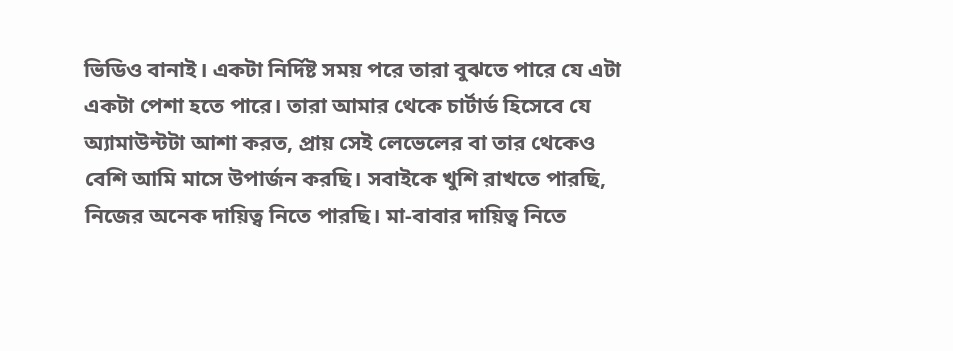ভিডিও বানাই। একটা নির্দিষ্ট সময় পরে তারা বুঝতে পারে যে এটা একটা পেশা হতে পারে। তারা আমার থেকে চার্টার্ড হিসেবে যে অ্যামাউন্টটা আশা করত, প্রায় সেই লেভেলের বা তার থেকেও বেশি আমি মাসে উপার্জন করছি। সবাইকে খুশি রাখতে পারছি, নিজের অনেক দায়িত্ব নিতে পারছি। মা-বাবার দায়িত্ব নিতে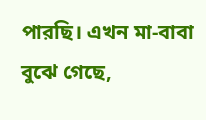পারছি। এখন মা-বাবা বুঝে গেছে,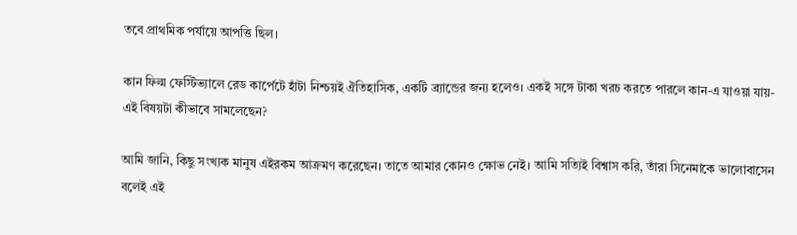তবে প্রাথমিক পর্যায়ে আপত্তি ছিল।

কান ফিল্ম ফেস্টিভ্যালে রেড কার্পেটে হাঁটা নিশ্চয়ই ঐতিহাসিক, একটি ব্র্যান্ডের জন্য হলেও। একই সঙ্গে টাকা খরচ করতে পারলে কান-এ যাওয়া যায়- এই বিষয়টা কীভাবে সামলেছেন?

আমি জানি, কিছু সংখ্যক মানুষ এইরকম আক্রমণ করেছেন। তাতে আমার কোনও ক্ষোভ নেই। আমি সত্যিই বিশ্বাস করি, তাঁরা সিনেমাকে ভালোবাসেন বলেই এই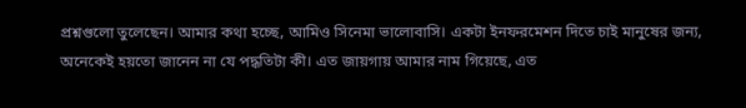প্রশ্নগুলো তুলেছেন। আমার কথা হচ্ছে, আমিও সিনেমা ভালোবাসি। একটা ইনফরমেশন দিতে চাই মানুষের জন্য, অনেকেই হয়তো জানেন না যে পদ্ধতিটা কী। এত জায়গায় আমার নাম গিয়েছে, এত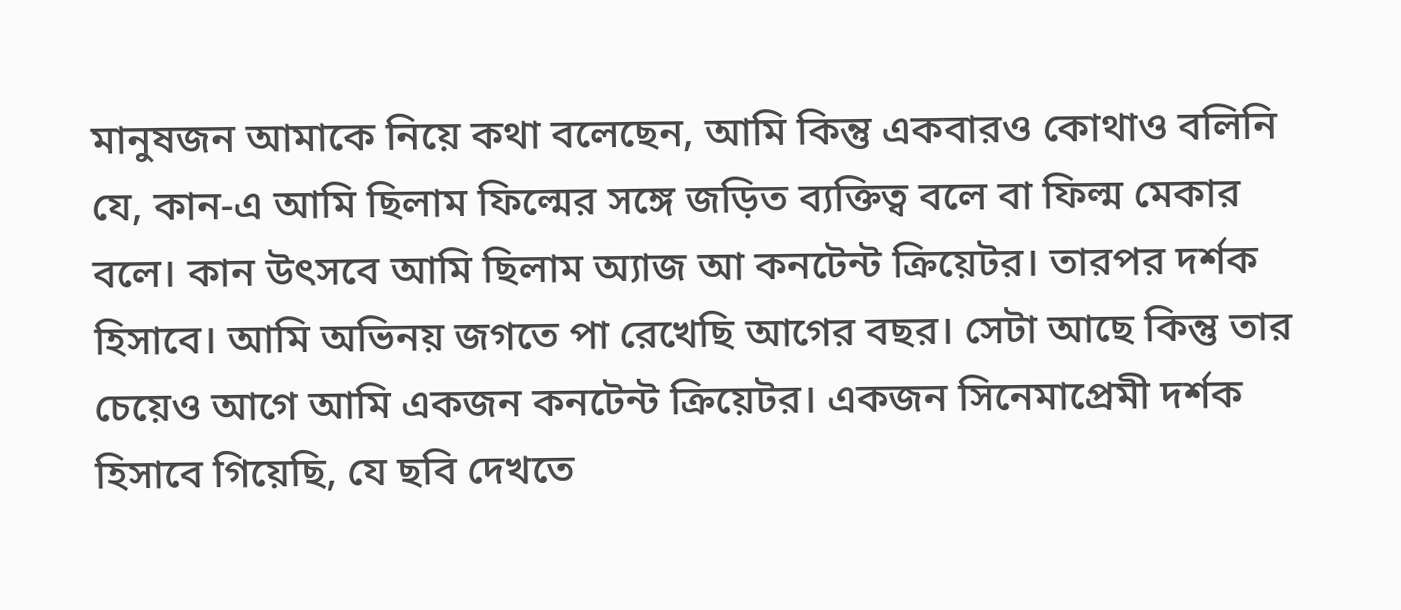মানুষজন আমাকে নিয়ে কথা বলেছেন, আমি কিন্তু একবারও কোথাও বলিনি যে, কান-এ আমি ছিলাম ফিল্মের সঙ্গে জড়িত ব্যক্তিত্ব বলে বা ফিল্ম মেকার বলে। কান উৎসবে আমি ছিলাম অ্যাজ আ কনটেন্ট ক্রিয়েটর। তারপর দর্শক হিসাবে। আমি অভিনয় জগতে পা রেখেছি আগের বছর। সেটা আছে কিন্তু তার চেয়েও আগে আমি একজন কনটেন্ট ক্রিয়েটর। একজন সিনেমাপ্রেমী দর্শক হিসাবে গিয়েছি, যে ছবি দেখতে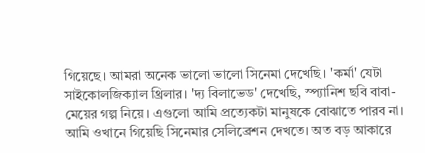গিয়েছে। আমরা অনেক ভালো ভালো সিনেমা দেখেছি। 'কর্মা' যেটা সাইকোলজিক্যাল থ্রিলার। 'দ্য বিলাভেড' দেখেছি, স্প্যানিশ ছবি বাবা-মেয়ের গল্প নিয়ে। এগুলো আমি প্রত্যেকটা মানুষকে বোঝাতে পারব না। আমি ওখানে গিয়েছি সিনেমার সেলিব্রেশন দেখতে। অত বড় আকারে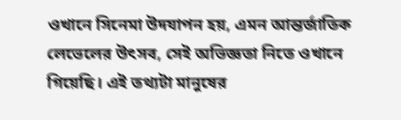ওখানে সিনেমা উদযাপন হয়, এমন আন্তর্জাতিক লেভেলের উৎসব, সেই অভিজ্ঞতা নিতে ওখানে গিয়েছি। এই তথ্যটা মানুষের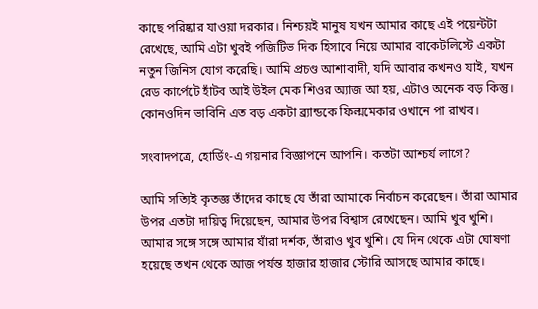কাছে পরিষ্কার যাওয়া দরকার। নিশ্চয়ই মানুষ যখন আমার কাছে এই পয়েন্টটা রেখেছে, আমি এটা খুবই পজিটিভ দিক হিসাবে নিয়ে আমার বাকেটলিস্টে একটা নতুন জিনিস যোগ করেছি। আমি প্রচণ্ড আশাবাদী, যদি আবার কখনও যাই, যখন রেড কার্পেটে হাঁটব আই উইল মেক শিওর অ্যাজ আ হয়, এটাও অনেক বড় কিন্তু। কোনওদিন ভাবিনি এত বড় একটা ব্র্যান্ডকে ফিল্মমেকার ওখানে পা রাখব।

সংবাদপত্রে, হোর্ডিং-এ গয়নার বিজ্ঞাপনে আপনি। কতটা আশ্চর্য লাগে?

আমি সত্যিই কৃতজ্ঞ তাঁদের কাছে যে তাঁরা আমাকে নির্বাচন করেছেন। তাঁরা আমার উপর এতটা দায়িত্ব দিয়েছেন, আমার উপর বিশ্বাস রেখেছেন। আমি খুব খুশি। আমার সঙ্গে সঙ্গে আমার যাঁরা দর্শক, তাঁরাও খুব খুশি। যে দিন থেকে এটা ঘোষণা হয়েছে তখন থেকে আজ পর্যন্ত হাজার হাজার স্টোরি আসছে আমার কাছে।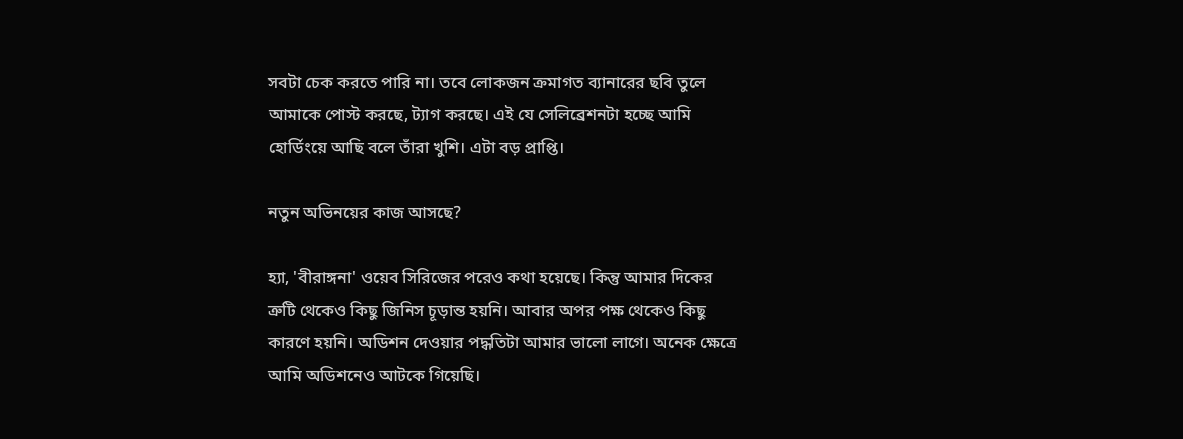সবটা চেক করতে পারি না। তবে লোকজন ক্রমাগত ব্যানারের ছবি তুলে আমাকে পোস্ট করছে, ট্যাগ করছে। এই যে সেলিব্রেশনটা হচ্ছে আমি হোর্ডিংয়ে আছি বলে তাঁরা খুশি। এটা বড় প্রাপ্তি।

নতুন অভিনয়ের কাজ আসছে?

হ্যা, 'বীরাঙ্গনা' ওয়েব সিরিজের পরেও কথা হয়েছে। কিন্তু আমার দিকের ত্রুটি থেকেও কিছু জিনিস চূড়ান্ত হয়নি। আবার অপর পক্ষ থেকেও কিছু কারণে হয়নি। অডিশন দেওয়ার পদ্ধতিটা আমার ভালো লাগে। অনেক ক্ষেত্রে আমি অডিশনেও আটকে গিয়েছি।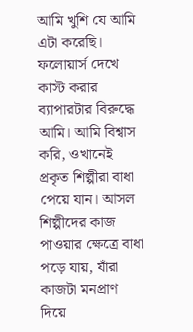আমি খুশি যে আমি এটা করেছি। ফলোয়ার্স দেখে কাস্ট করার ব্যাপারটার বিরুদ্ধে আমি। আমি বিশ্বাস করি, ওখানেই প্রকৃত শিল্পীরা বাধা পেয়ে যান। আসল শিল্পীদের কাজ পাওয়ার ক্ষেত্রে বাধা পড়ে যায়, যাঁরা কাজটা মনপ্রাণ দিয়ে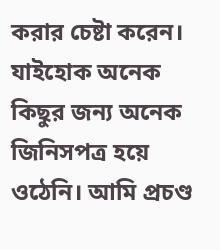করার চেষ্টা করেন। যাইহোক অনেক কিছুর জন্য অনেক জিনিসপত্র হয়ে ওঠেনি। আমি প্রচণ্ড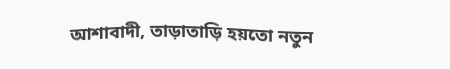আশাবাদী, তাড়াতাড়ি হয়তো নতুন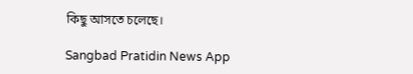কিছু আসতে চলেছে।

Sangbad Pratidin News App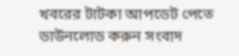খবরের টাটকা আপডেট পেতে ডাউনলোড করুন সংবাদ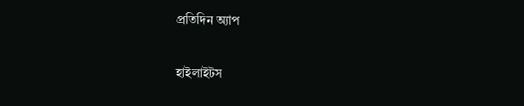প্রতিদিন অ্যাপ

হাইলাইটস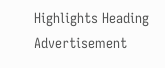Highlights Heading
Advertisement